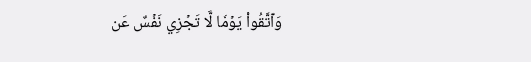وَٱتَّقُواْ يَوۡمٗا لَّا تَجۡزِي نَفۡسٌ عَن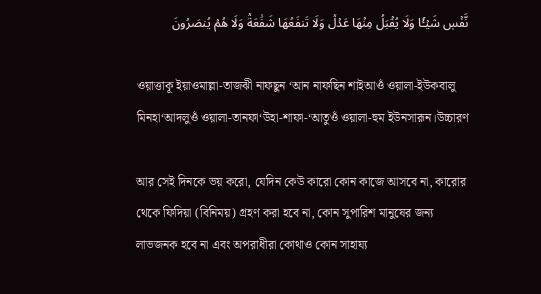نَّفۡسٖ شَيۡـٔٗا وَلَا يُقۡبَلُ مِنۡهَا عَدۡلٞ وَلَا تَنفَعُهَا شَفَٰعَةٞ وَلَا هُمۡ يُنصَرُونَ

ওয়াত্তাকূ ইয়াওমাল্লা-তাজঝী নাফছুন ‘আন নাফছিন শাইআওঁ ওয়ালা-ইউকবালু মিনহা‘আদলুওঁ ওয়ালা-তানফা‘উহা-শাফা-‘আতুওঁ ওয়ালা-হুম ইউনসারূন।উচ্চারণ

আর সেই দিনকে ভয় করো, যেদিন কেউ কারো কোন কাজে আসবে না, কারোর থেকে ফিদিয়া (বিনিময়) গ্রহণ করা হবে না, কোন সুপারিশ মানুষের জন্য লাভজনক হবে না এবং অপরাধীরা কোথাও কোন সাহায্য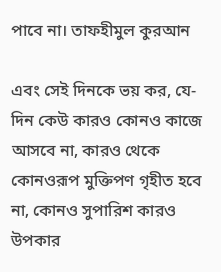পাবে না। তাফহীমুল কুরআন

এবং সেই দিনকে ভয় কর, যে-দিন কেউ কারও কোনও কাজে আসবে না, কারও থেকে কোনওরূপ মুক্তিপণ গৃহীত হবে না, কোনও সুপারিশ কারও উপকার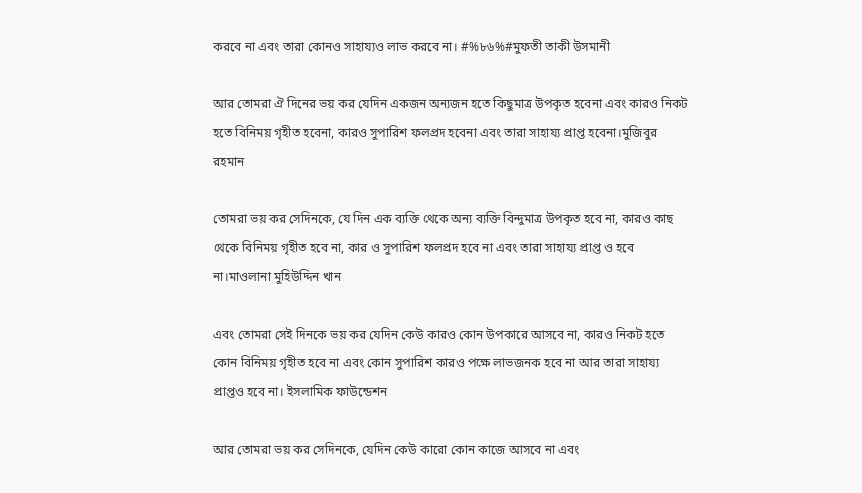করবে না এবং তারা কোনও সাহায্যও লাভ করবে না। #%৮৬%#মুফতী তাকী উসমানী

আর তোমরা ঐ দিনের ভয় কর যেদিন একজন অন্যজন হতে কিছুমাত্র উপকৃত হবেনা এবং কারও নিকট হতে বিনিময় গৃহীত হবেনা, কারও সুপারিশ ফলপ্রদ হবেনা এবং তারা সাহায্য প্রাপ্ত হবেনা।মুজিবুর রহমান

তোমরা ভয় কর সেদিনকে, যে দিন এক ব্যক্তি থেকে অন্য ব্যক্তি বিন্দুমাত্র উপকৃত হবে না, কারও কাছ থেকে বিনিময় গৃহীত হবে না, কার ও সুপারিশ ফলপ্রদ হবে না এবং তারা সাহায্য প্রাপ্ত ও হবে না।মাওলানা মুহিউদ্দিন খান

এবং তোমরা সেই দিনকে ভয় কর যেদিন কেউ কারও কোন উপকারে আসবে না, কারও নিকট হতে কোন বিনিময় গৃহীত হবে না এবং কোন সুপারিশ কারও পক্ষে লাভজনক হবে না আর তারা সাহায্য প্রাপ্তও হবে না। ইসলামিক ফাউন্ডেশন

আর তোমরা ভয় কর সেদিনকে, যেদিন কেউ কারো কোন কাজে আসবে না এবং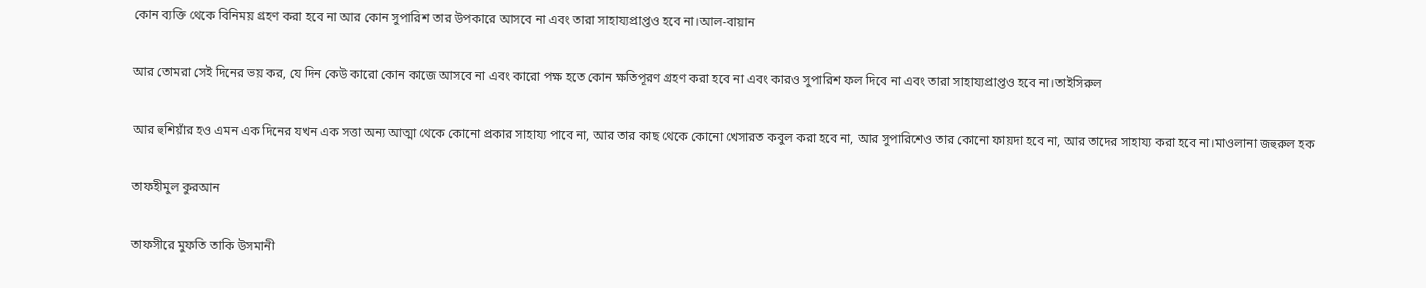কোন ব্যক্তি থেকে বিনিময় গ্রহণ করা হবে না আর কোন সুপারিশ তার উপকারে আসবে না এবং তারা সাহায্যপ্রাপ্তও হবে না।আল-বায়ান

আর তোমরা সেই দিনের ভয় কর, যে দিন কেউ কারো কোন কাজে আসবে না এবং কারো পক্ষ হতে কোন ক্ষতিপূরণ গ্রহণ করা হবে না এবং কারও সুপারিশ ফল দিবে না এবং তারা সাহায্যপ্রাপ্তও হবে না।তাইসিরুল

আর হুশিয়াঁর হও এমন এক দিনের যখন এক সত্তা অন্য আ‌ত্মা থেকে কোনো প্রকার সাহায্য পাবে না, আর তার কাছ থেকে কোনো খেসারত কবুল করা হবে না, আর সুপারিশেও তার কোনো ফায়দা হবে না, আর তাদের সাহায্য করা হবে না।মাওলানা জহুরুল হক

তাফহীমুল কুরআন

তাফসীরে মুফতি তাকি উসমানী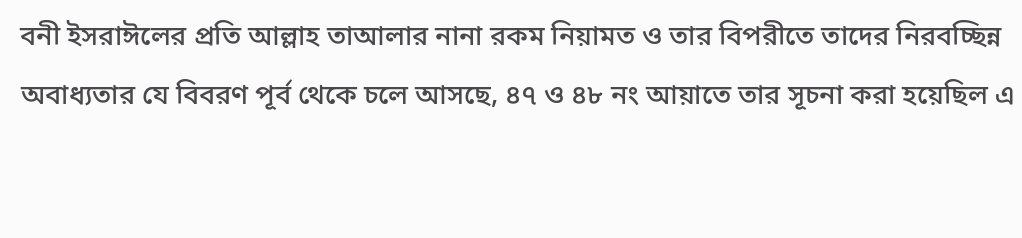বনী ইসরাঈলের প্রতি আল্লাহ তাআলার নানা রকম নিয়ামত ও তার বিপরীতে তাদের নিরবচ্ছিন্ন অবাধ্যতার যে বিবরণ পূর্ব থেকে চলে আসছে, ৪৭ ও ৪৮ নং আয়াতে তার সূচনা করা হয়েছিল এ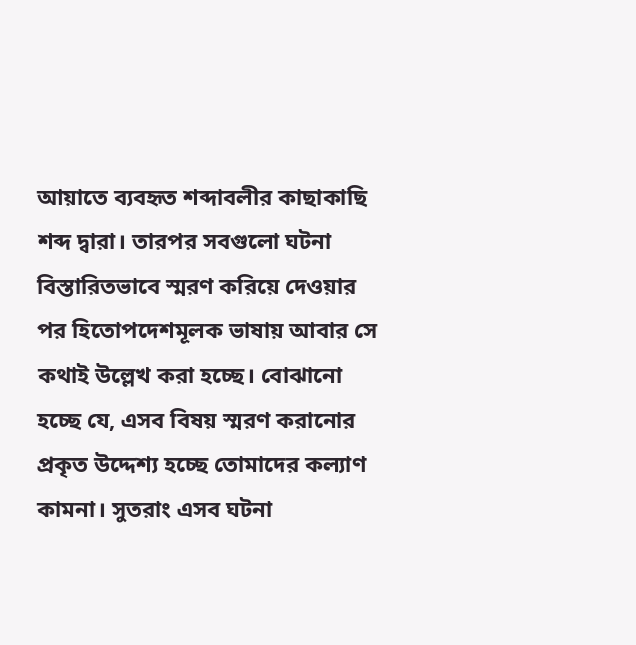আয়াতে ব্যবহৃত শব্দাবলীর কাছাকাছি শব্দ দ্বারা। তারপর সবগুলো ঘটনা বিস্তারিতভাবে স্মরণ করিয়ে দেওয়ার পর হিতোপদেশমূলক ভাষায় আবার সে কথাই উল্লেখ করা হচ্ছে। বোঝানো হচ্ছে যে, এসব বিষয় স্মরণ করানোর প্রকৃত উদ্দেশ্য হচ্ছে তোমাদের কল্যাণ কামনা। সুতরাং এসব ঘটনা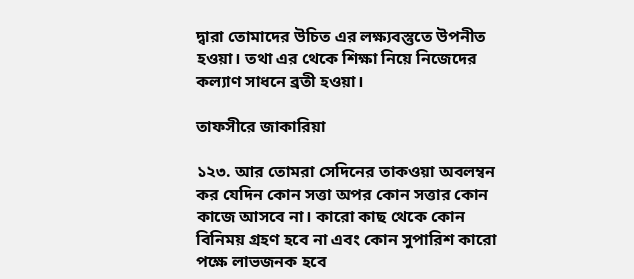দ্বারা তোমাদের উচিত এর লক্ষ্যবস্তুতে উপনীত হওয়া। তথা এর থেকে শিক্ষা নিয়ে নিজেদের কল্যাণ সাধনে ব্রতী হওয়া।

তাফসীরে জাকারিয়া

১২৩. আর তোমরা সেদিনের তাকওয়া অবলম্বন কর যেদিন কোন সত্তা অপর কোন সত্তার কোন কাজে আসবে না। কারো কাছ থেকে কোন বিনিময় গ্রহণ হবে না এবং কোন সুপারিশ কারো পক্ষে লাভজনক হবে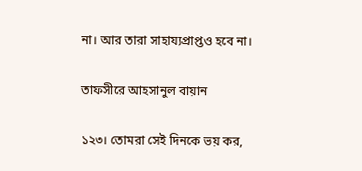না। আর তারা সাহায্যপ্রাপ্তও হবে না।

তাফসীরে আহসানুল বায়ান

১২৩। তোমরা সেই দিনকে ভয় কর,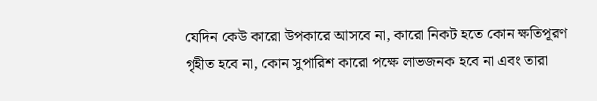যেদিন কেউ কারো উপকারে আসবে না, কারো নিকট হতে কোন ক্ষতিপূরণ গৃহীত হবে না, কোন সুপারিশ কারো পক্ষে লাভজনক হবে না এবং তারা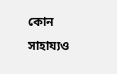কোন সাহায্যও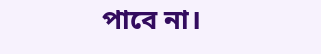পাবে না।